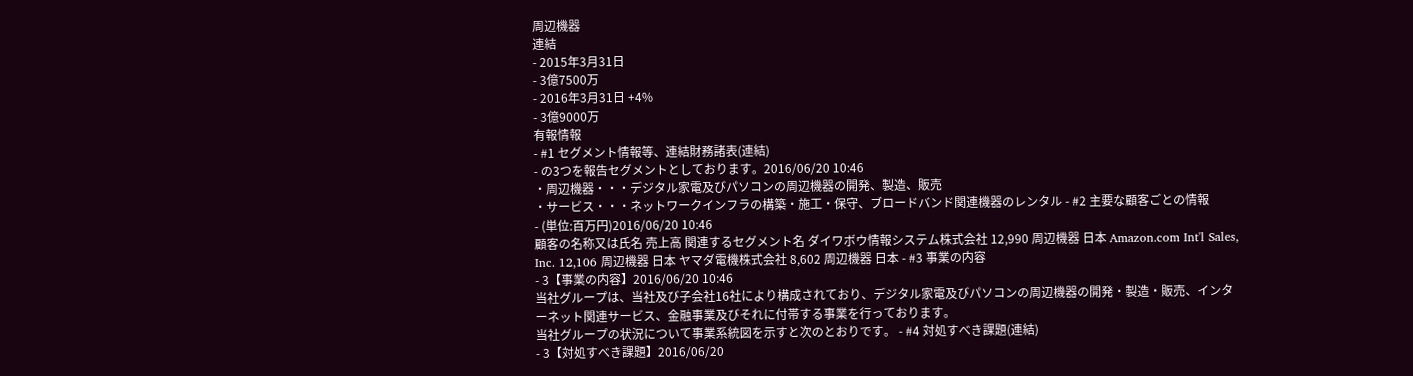周辺機器
連結
- 2015年3月31日
- 3億7500万
- 2016年3月31日 +4%
- 3億9000万
有報情報
- #1 セグメント情報等、連結財務諸表(連結)
- の3つを報告セグメントとしております。2016/06/20 10:46
・周辺機器・・・デジタル家電及びパソコンの周辺機器の開発、製造、販売
・サービス・・・ネットワークインフラの構築・施工・保守、ブロードバンド関連機器のレンタル - #2 主要な顧客ごとの情報
- (単位:百万円)2016/06/20 10:46
顧客の名称又は氏名 売上高 関連するセグメント名 ダイワボウ情報システム株式会社 12,990 周辺機器 日本 Amazon.com Int'l Sales, Inc. 12,106 周辺機器 日本 ヤマダ電機株式会社 8,602 周辺機器 日本 - #3 事業の内容
- 3【事業の内容】2016/06/20 10:46
当社グループは、当社及び子会社16社により構成されており、デジタル家電及びパソコンの周辺機器の開発・製造・販売、インターネット関連サービス、金融事業及びそれに付帯する事業を行っております。
当社グループの状況について事業系統図を示すと次のとおりです。 - #4 対処すべき課題(連結)
- 3【対処すべき課題】2016/06/20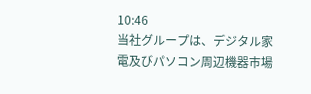10:46
当社グループは、デジタル家電及びパソコン周辺機器市場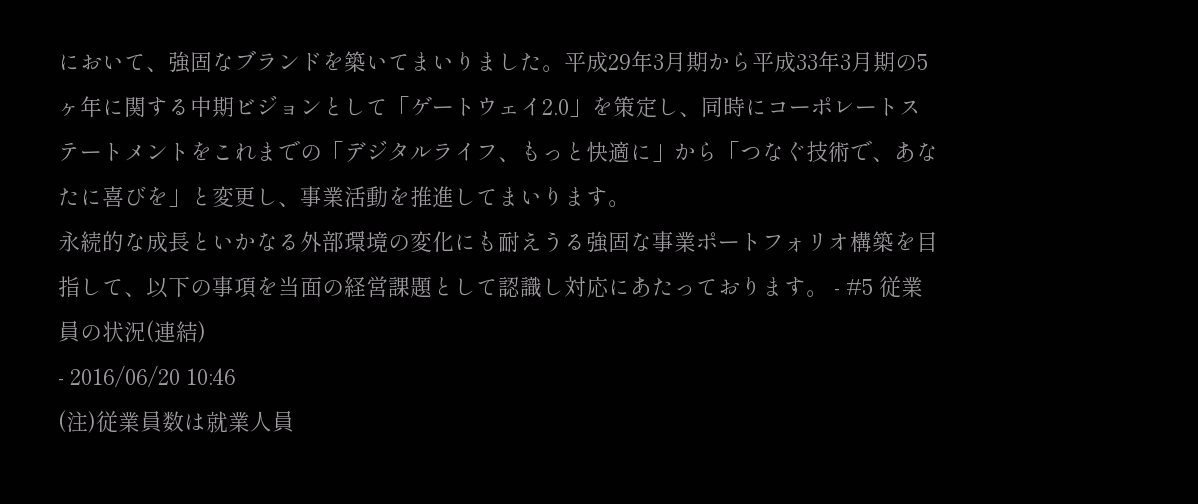において、強固なブランドを築いてまいりました。平成29年3月期から平成33年3月期の5ヶ年に関する中期ビジョンとして「ゲートウェイ2.0」を策定し、同時にコーポレートステートメントをこれまでの「デジタルライフ、もっと快適に」から「つなぐ技術で、あなたに喜びを」と変更し、事業活動を推進してまいります。
永続的な成長といかなる外部環境の変化にも耐えうる強固な事業ポートフォリオ構築を目指して、以下の事項を当面の経営課題として認識し対応にあたっております。 - #5 従業員の状況(連結)
- 2016/06/20 10:46
(注)従業員数は就業人員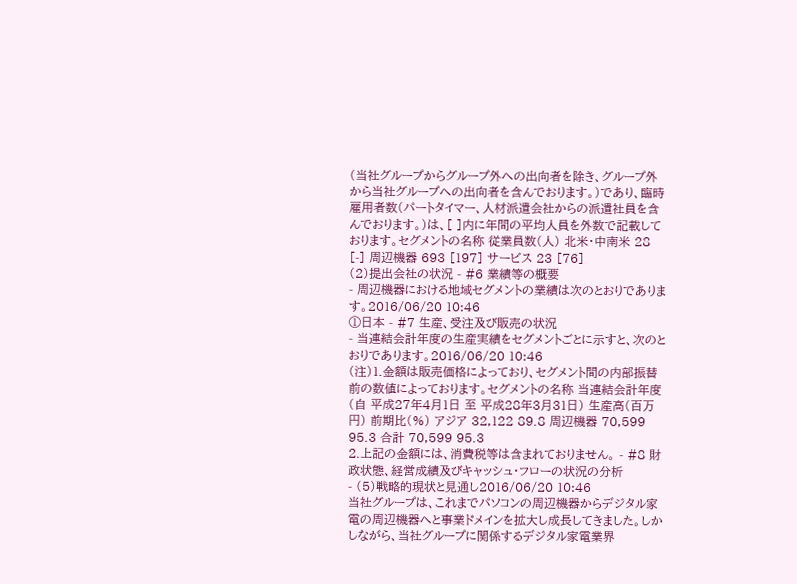(当社グループからグループ外への出向者を除き、グループ外から当社グループへの出向者を含んでおります。)であり、臨時雇用者数(パートタイマー、人材派遣会社からの派遣社員を含んでおります。)は、[ ]内に年間の平均人員を外数で記載しております。セグメントの名称 従業員数(人) 北米・中南米 28 [-] 周辺機器 693 [197] サービス 23 [76]
(2)提出会社の状況 - #6 業績等の概要
- 周辺機器における地域セグメントの業績は次のとおりであります。2016/06/20 10:46
①日本 - #7 生産、受注及び販売の状況
- 当連結会計年度の生産実績をセグメントごとに示すと、次のとおりであります。2016/06/20 10:46
(注)1.金額は販売価格によっており、セグメント間の内部振替前の数値によっております。セグメントの名称 当連結会計年度(自 平成27年4月1日 至 平成28年3月31日) 生産高(百万円) 前期比(%) アジア 32,122 89.8 周辺機器 70,599 95.3 合計 70,599 95.3
2.上記の金額には、消費税等は含まれておりません。 - #8 財政状態、経営成績及びキャッシュ・フローの状況の分析
- (5)戦略的現状と見通し2016/06/20 10:46
当社グループは、これまでパソコンの周辺機器からデジタル家電の周辺機器へと事業ドメインを拡大し成長してきました。しかしながら、当社グループに関係するデジタル家電業界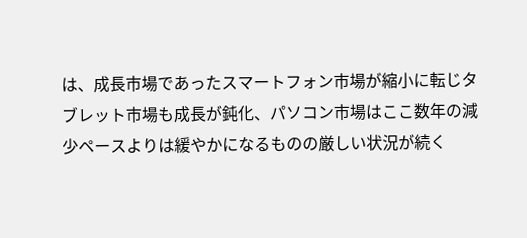は、成長市場であったスマートフォン市場が縮小に転じタブレット市場も成長が鈍化、パソコン市場はここ数年の減少ペースよりは緩やかになるものの厳しい状況が続く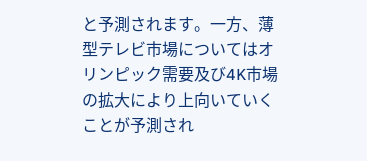と予測されます。一方、薄型テレビ市場についてはオリンピック需要及び4K市場の拡大により上向いていくことが予測され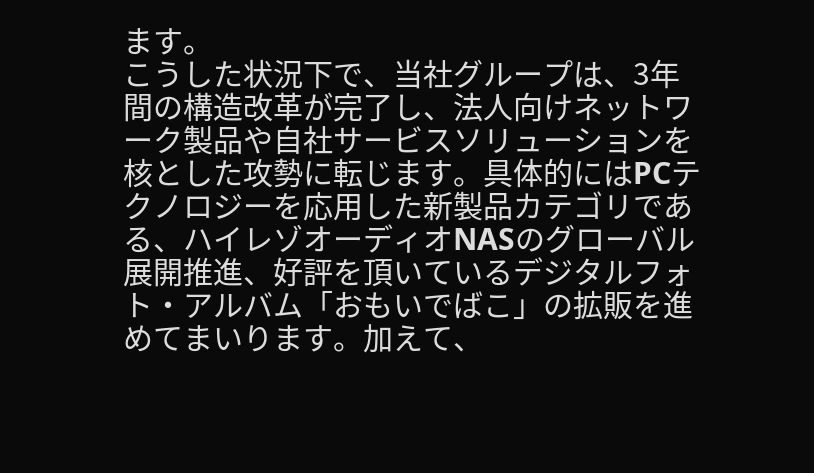ます。
こうした状況下で、当社グループは、3年間の構造改革が完了し、法人向けネットワーク製品や自社サービスソリューションを核とした攻勢に転じます。具体的にはPCテクノロジーを応用した新製品カテゴリである、ハイレゾオーディオNASのグローバル展開推進、好評を頂いているデジタルフォト・アルバム「おもいでばこ」の拡販を進めてまいります。加えて、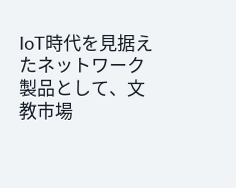IoT時代を見据えたネットワーク製品として、文教市場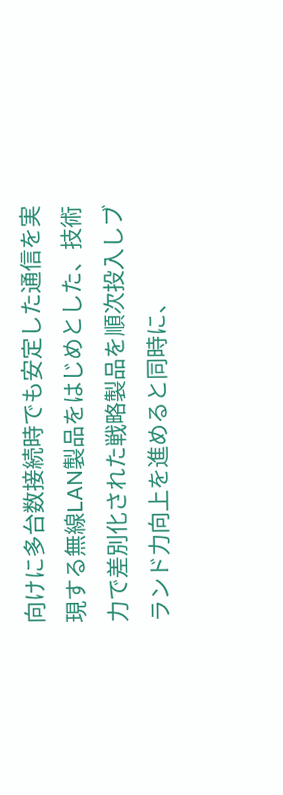向けに多台数接続時でも安定した通信を実現する無線LAN製品をはじめとした、技術力で差別化された戦略製品を順次投入しブランド力向上を進めると同時に、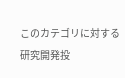このカテゴリに対する研究開発投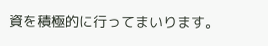資を積極的に行ってまいります。